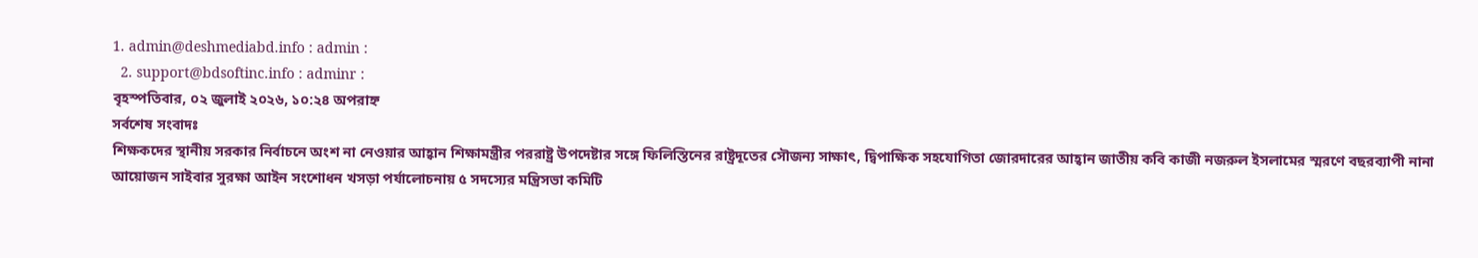1. admin@deshmediabd.info : admin :
  2. support@bdsoftinc.info : adminr :
বৃহস্পতিবার, ০২ জুলাই ২০২৬, ১০:২৪ অপরাহ্ন
সর্বশেষ সংবাদঃ
শিক্ষকদের স্থানীয় সরকার নির্বাচনে অংশ না নেওয়ার আহ্বান শিক্ষামন্ত্রীর পররাষ্ট্র উপদেষ্টার সঙ্গে ফিলিস্তিনের রাষ্ট্রদূতের সৌজন্য সাক্ষাৎ, দ্বিপাক্ষিক সহযোগিতা জোরদারের আহ্বান জাতীয় কবি কাজী নজরুল ইসলামের স্মরণে বছরব্যাপী নানা আয়োজন সাইবার সুরক্ষা আইন সংশোধন খসড়া পর্যালোচনায় ৫ সদস্যের মন্ত্রিসভা কমিটি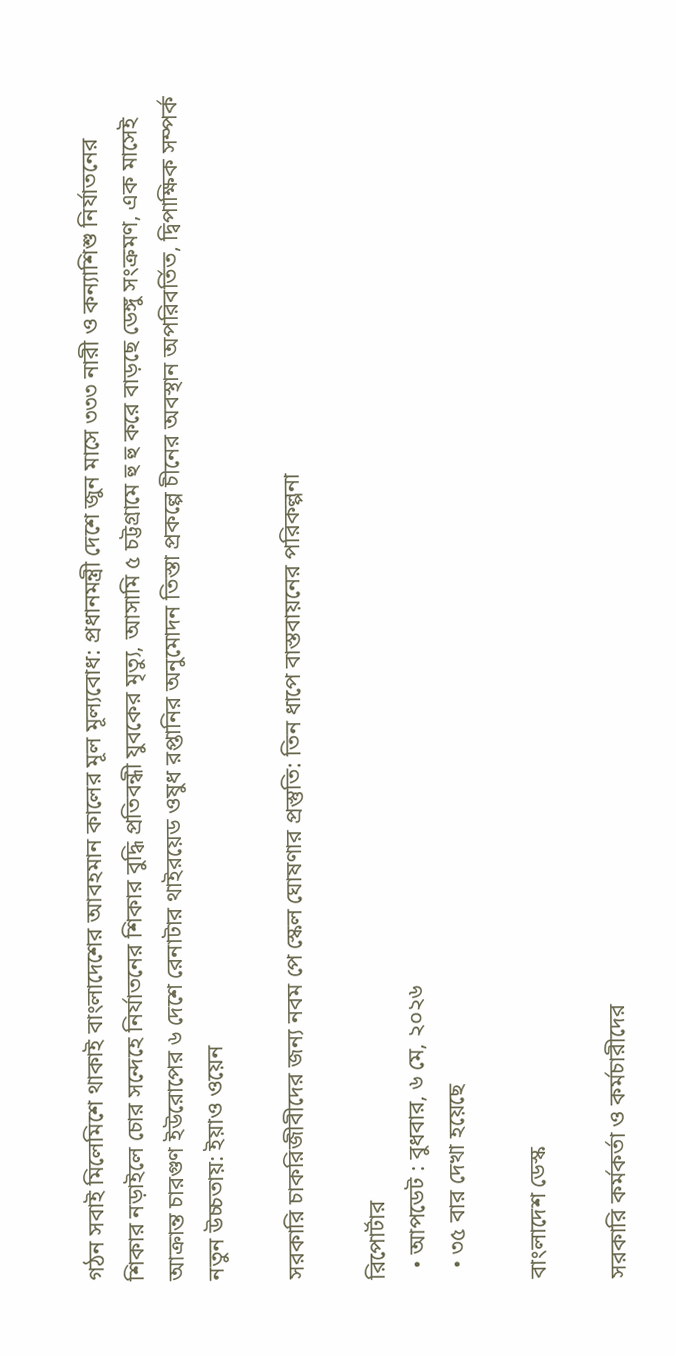গঠন সবাই মিলেমিশে থাকাই বাংলাদেশের আবহমান কালের মূল মূল্যবোধ: প্রধানমন্ত্রী দেশে জুন মাসে ৩৩৩ নারী ও কন্যাশিশু নির্যাতনের শিকার নড়াইলে চোর সন্দেহে নির্যাতনের শিকার বুদ্ধি প্রতিবন্ধী যুবকের মৃত্যু, আসামি ৫ চট্টগ্রামে হু হু করে বাড়ছে ডেঙ্গু সংক্রমণ, এক মাসেই আক্রান্ত চারগুণ ইউরোপের ৬ দেশে রেনাটার থাইরয়েড ওষুধ রপ্তানির অনুমোদন তিস্তা প্রকল্পে চীনের অবস্থান অপরিবর্তিত, দ্বিপাক্ষিক সম্পর্ক নতুন উচ্চতায়: ইয়াও ওয়েন

সরকারি চাকরিজীবীদের জন্য নবম পে স্কেল ঘোষণার প্রস্তুতি: তিন ধাপে বাস্তবায়নের পরিকল্পনা

রিপোর্টার
  • আপডেট : বুধবার, ৬ মে, ২০২৬
  • ৩৫ বার দেখা হয়েছে

বাংলাদেশ ডেস্ক

সরকারি কর্মকর্তা ও কর্মচারীদের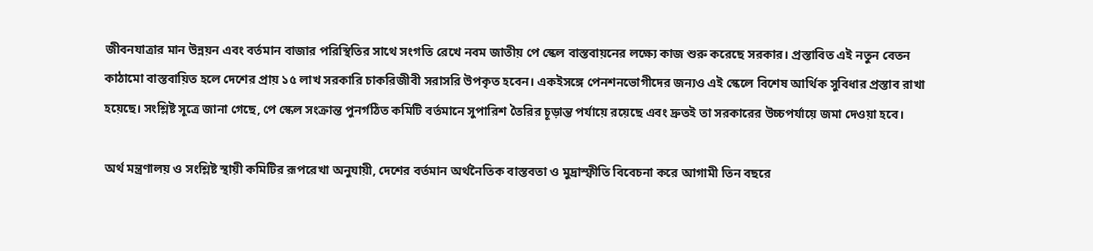জীবনযাত্রার মান উন্নয়ন এবং বর্তমান বাজার পরিস্থিতির সাথে সংগতি রেখে নবম জাতীয় পে স্কেল বাস্তবায়নের লক্ষ্যে কাজ শুরু করেছে সরকার। প্রস্তাবিত এই নতুন বেতন কাঠামো বাস্তবায়িত হলে দেশের প্রায় ১৫ লাখ সরকারি চাকরিজীবী সরাসরি উপকৃত হবেন। একইসঙ্গে পেনশনভোগীদের জন্যও এই স্কেলে বিশেষ আর্থিক সুবিধার প্রস্তাব রাখা হয়েছে। সংশ্লিষ্ট সূত্রে জানা গেছে, পে স্কেল সংক্রান্ত পুনর্গঠিত কমিটি বর্তমানে সুপারিশ তৈরির চূড়ান্ত পর্যায়ে রয়েছে এবং দ্রুতই তা সরকারের উচ্চপর্যায়ে জমা দেওয়া হবে।

অর্থ মন্ত্রণালয় ও সংশ্লিষ্ট স্থায়ী কমিটির রূপরেখা অনুযায়ী, দেশের বর্তমান অর্থনৈতিক বাস্তবতা ও মুদ্রাস্ফীতি বিবেচনা করে আগামী তিন বছরে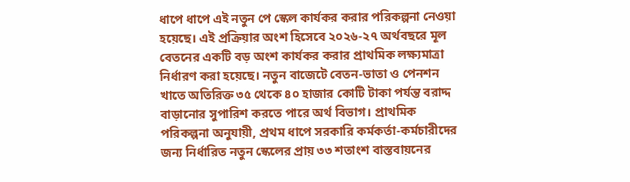ধাপে ধাপে এই নতুন পে স্কেল কার্যকর করার পরিকল্পনা নেওয়া হয়েছে। এই প্রক্রিয়ার অংশ হিসেবে ২০২৬-২৭ অর্থবছরে মূল বেতনের একটি বড় অংশ কার্যকর করার প্রাথমিক লক্ষ্যমাত্রা নির্ধারণ করা হয়েছে। নতুন বাজেটে বেতন-ভাতা ও পেনশন খাতে অতিরিক্ত ৩৫ থেকে ৪০ হাজার কোটি টাকা পর্যন্ত বরাদ্দ বাড়ানোর সুপারিশ করতে পারে অর্থ বিভাগ। প্রাথমিক পরিকল্পনা অনুযায়ী, প্রথম ধাপে সরকারি কর্মকর্তা-কর্মচারীদের জন্য নির্ধারিত নতুন স্কেলের প্রায় ৩৩ শতাংশ বাস্তবায়নের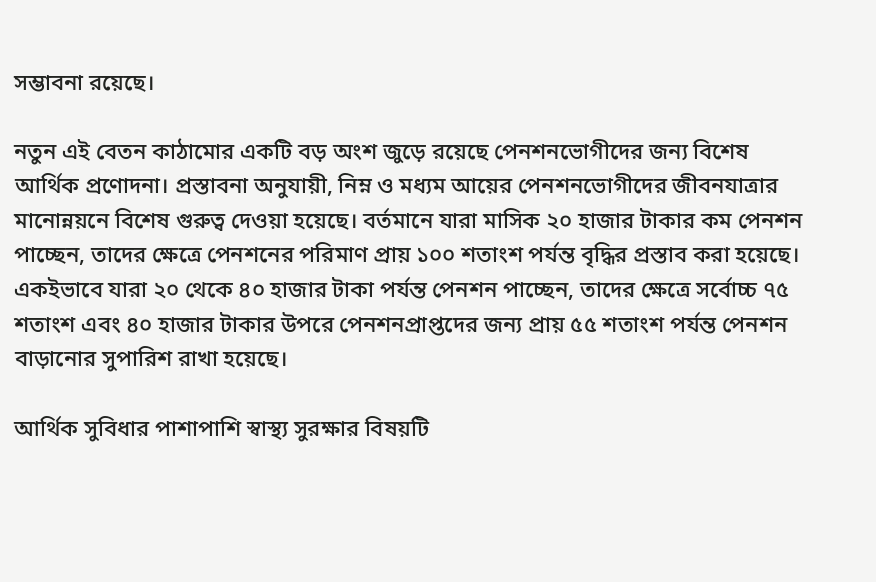সম্ভাবনা রয়েছে।

নতুন এই বেতন কাঠামোর একটি বড় অংশ জুড়ে রয়েছে পেনশনভোগীদের জন্য বিশেষ আর্থিক প্রণোদনা। প্রস্তাবনা অনুযায়ী, নিম্ন ও মধ্যম আয়ের পেনশনভোগীদের জীবনযাত্রার মানোন্নয়নে বিশেষ গুরুত্ব দেওয়া হয়েছে। বর্তমানে যারা মাসিক ২০ হাজার টাকার কম পেনশন পাচ্ছেন, তাদের ক্ষেত্রে পেনশনের পরিমাণ প্রায় ১০০ শতাংশ পর্যন্ত বৃদ্ধির প্রস্তাব করা হয়েছে। একইভাবে যারা ২০ থেকে ৪০ হাজার টাকা পর্যন্ত পেনশন পাচ্ছেন, তাদের ক্ষেত্রে সর্বোচ্চ ৭৫ শতাংশ এবং ৪০ হাজার টাকার উপরে পেনশনপ্রাপ্তদের জন্য প্রায় ৫৫ শতাংশ পর্যন্ত পেনশন বাড়ানোর সুপারিশ রাখা হয়েছে।

আর্থিক সুবিধার পাশাপাশি স্বাস্থ্য সুরক্ষার বিষয়টি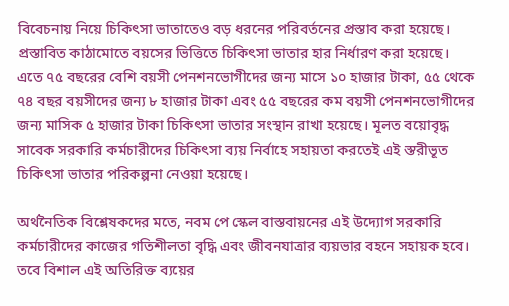বিবেচনায় নিয়ে চিকিৎসা ভাতাতেও বড় ধরনের পরিবর্তনের প্রস্তাব করা হয়েছে। প্রস্তাবিত কাঠামোতে বয়সের ভিত্তিতে চিকিৎসা ভাতার হার নির্ধারণ করা হয়েছে। এতে ৭৫ বছরের বেশি বয়সী পেনশনভোগীদের জন্য মাসে ১০ হাজার টাকা, ৫৫ থেকে ৭৪ বছর বয়সীদের জন্য ৮ হাজার টাকা এবং ৫৫ বছরের কম বয়সী পেনশনভোগীদের জন্য মাসিক ৫ হাজার টাকা চিকিৎসা ভাতার সংস্থান রাখা হয়েছে। মূলত বয়োবৃদ্ধ সাবেক সরকারি কর্মচারীদের চিকিৎসা ব্যয় নির্বাহে সহায়তা করতেই এই স্তরীভূত চিকিৎসা ভাতার পরিকল্পনা নেওয়া হয়েছে।

অর্থনৈতিক বিশ্লেষকদের মতে, নবম পে স্কেল বাস্তবায়নের এই উদ্যোগ সরকারি কর্মচারীদের কাজের গতিশীলতা বৃদ্ধি এবং জীবনযাত্রার ব্যয়ভার বহনে সহায়ক হবে। তবে বিশাল এই অতিরিক্ত ব্যয়ের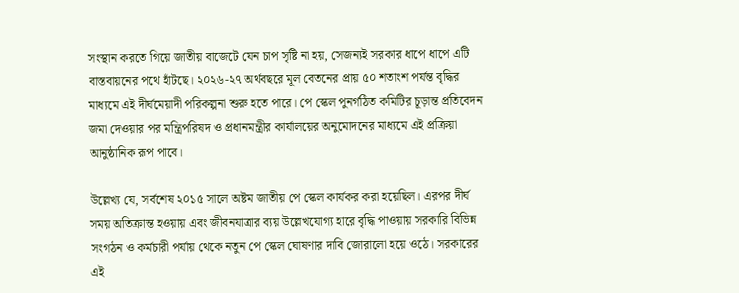সংস্থান করতে গিয়ে জাতীয় বাজেটে যেন চাপ সৃষ্টি না হয়, সেজন্যই সরকার ধাপে ধাপে এটি বাস্তবায়নের পথে হাঁটছে। ২০২৬-২৭ অর্থবছরে মূল বেতনের প্রায় ৫০ শতাংশ পর্যন্ত বৃদ্ধির মাধ্যমে এই দীর্ঘমেয়াদী পরিকল্পনা শুরু হতে পারে। পে স্কেল পুনর্গঠিত কমিটির চূড়ান্ত প্রতিবেদন জমা দেওয়ার পর মন্ত্রিপরিষদ ও প্রধানমন্ত্রীর কার্যালয়ের অনুমোদনের মাধ্যমে এই প্রক্রিয়া আনুষ্ঠানিক রূপ পাবে।

উল্লেখ্য যে, সর্বশেষ ২০১৫ সালে অষ্টম জাতীয় পে স্কেল কার্যকর করা হয়েছিল। এরপর দীর্ঘ সময় অতিক্রান্ত হওয়ায় এবং জীবনযাত্রার ব্যয় উল্লেখযোগ্য হারে বৃদ্ধি পাওয়ায় সরকারি বিভিন্ন সংগঠন ও কর্মচারী পর্যায় থেকে নতুন পে স্কেল ঘোষণার দাবি জোরালো হয়ে ওঠে। সরকারের এই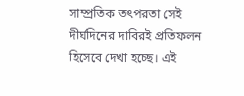সাম্প্রতিক তৎপরতা সেই দীর্ঘদিনের দাবিরই প্রতিফলন হিসেবে দেখা হচ্ছে। এই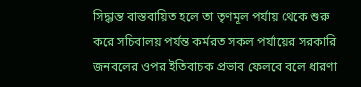সিদ্ধান্ত বাস্তবায়িত হলে তা তৃণমূল পর্যায় থেকে শুরু করে সচিবালয় পর্যন্ত কর্মরত সকল পর্যায়ের সরকারি জনবলের ওপর ইতিবাচক প্রভাব ফেলবে বলে ধারণা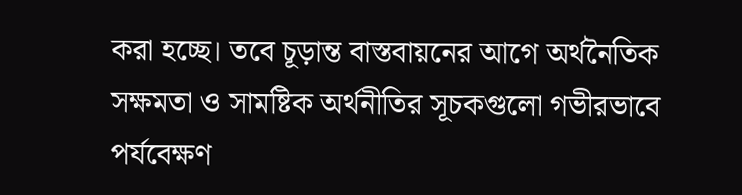করা হচ্ছে। তবে চূড়ান্ত বাস্তবায়নের আগে অর্থনৈতিক সক্ষমতা ও সামষ্টিক অর্থনীতির সূচকগুলো গভীরভাবে পর্যবেক্ষণ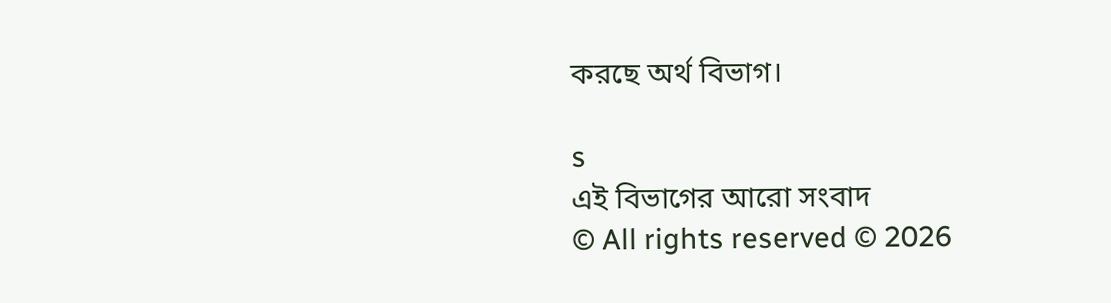করছে অর্থ বিভাগ।

s
এই বিভাগের আরো সংবাদ
© All rights reserved © 2026